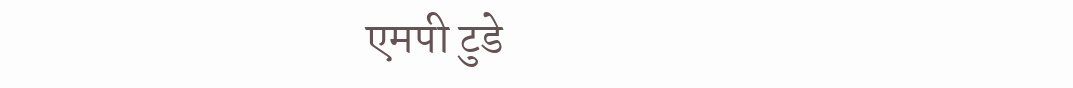एमपी टुडे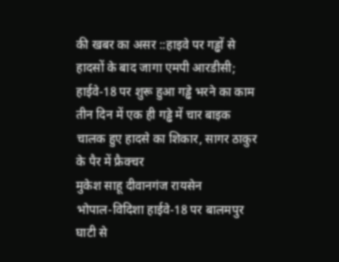की खबर का असर ::हाइवे पर गड्ढों से हादसों के बाद जागा एमपी आरडीसी; हाईवे-18 पर शुरू हुआ गड्ढे भरने का काम
तीन दिन में एक ही गड्ढे में चार बाइक चालक हुए हादसे का शिकार, सागर ठाकुर के पैर में फ्रैक्चर
मुकेश साहू दीवानगंज रायसेन
भोपाल-विदिशा हाईवे-18 पर बालमपुर घाटी से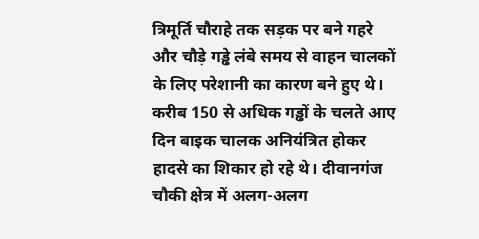त्रिमूर्ति चौराहे तक सड़क पर बने गहरे और चौड़े गड्ढे लंबे समय से वाहन चालकों के लिए परेशानी का कारण बने हुए थे। करीब 150 से अधिक गड्ढों के चलते आए दिन बाइक चालक अनियंत्रित होकर हादसे का शिकार हो रहे थे। दीवानगंज चौकी क्षेत्र में अलग-अलग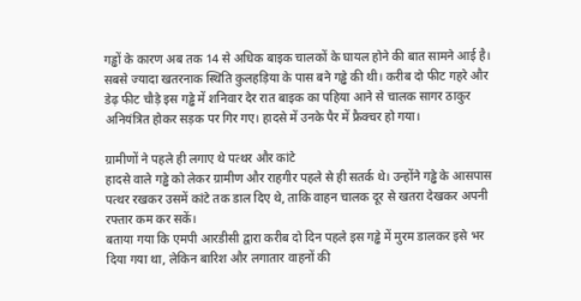गड्ढों के कारण अब तक 14 से अधिक बाइक चालकों के घायल होने की बात सामने आई है।
सबसे ज्यादा खतरनाक स्थिति कुलहड़िया के पास बने गड्ढे की थी। करीब दो फीट गहरे और डेढ़ फीट चौड़े इस गड्ढे में शनिवार देर रात बाइक का पहिया आने से चालक सागर ठाकुर अनियंत्रित होकर सड़क पर गिर गए। हादसे में उनके पैर में फ्रैक्चर हो गया।

ग्रामीणों ने पहले ही लगाए थे पत्थर और कांटे
हादसे वाले गड्ढे को लेकर ग्रामीण और राहगीर पहले से ही सतर्क थे। उन्होंने गड्ढे के आसपास पत्थर रखकर उसमें कांटे तक डाल दिए थे, ताकि वाहन चालक दूर से खतरा देखकर अपनी रफ्तार कम कर सकें।
बताया गया कि एमपी आरडीसी द्वारा करीब दो दिन पहले इस गड्ढे में मुरम डालकर इसे भर दिया गया था, लेकिन बारिश और लगातार वाहनों की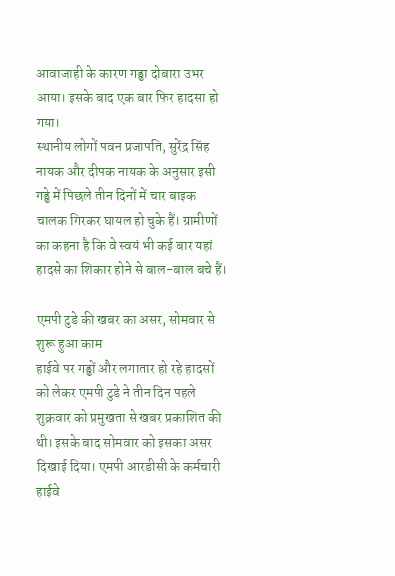आवाजाही के कारण गड्ढा दोबारा उभर आया। इसके बाद एक बार फिर हादसा हो गया।
स्थानीय लोगों पवन प्रजापति, सुरेंद्र सिंह नायक और दीपक नायक के अनुसार इसी गड्ढे में पिछले तीन दिनों में चार बाइक चालक गिरकर घायल हो चुके हैं। ग्रामीणों का कहना है कि वे स्वयं भी कई बार यहां हादसे का शिकार होने से बाल-बाल बचे हैं।

एमपी टुडे की खबर का असर, सोमवार से शुरू हुआ काम
हाईवे पर गड्ढों और लगातार हो रहे हादसों को लेकर एमपी टुडे ने तीन दिन पहले शुक्रवार को प्रमुखता से खबर प्रकाशित की थी। इसके बाद सोमवार को इसका असर दिखाई दिया। एमपी आरडीसी के कर्मचारी हाईवे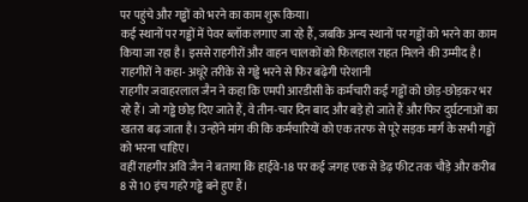पर पहुंचे और गड्ढों को भरने का काम शुरू किया।
कई स्थानों पर गड्ढों में पेवर ब्लॉक लगाए जा रहे हैं, जबकि अन्य स्थानों पर गड्ढों को भरने का काम किया जा रहा है। इससे राहगीरों और वाहन चालकों को फिलहाल राहत मिलने की उम्मीद है।
राहगीरों ने कहा- अधूरे तरीके से गड्ढे भरने से फिर बढ़ेगी परेशानी
राहगीर जवाहरलाल जैन ने कहा कि एमपी आरडीसी के कर्मचारी कई गड्ढों को छोड़-छोड़कर भर रहे हैं। जो गड्ढे छोड़ दिए जाते हैं, वे तीन-चार दिन बाद और बड़े हो जाते हैं और फिर दुर्घटनाओं का खतरा बढ़ जाता है। उन्होंने मांग की कि कर्मचारियों को एक तरफ से पूरे सड़क मार्ग के सभी गड्ढों को भरना चाहिए।
वहीं राहगीर अवि जैन ने बताया कि हाईवे-18 पर कई जगह एक से डेढ़ फीट तक चौड़े और करीब 8 से 10 इंच गहरे गड्ढे बने हुए हैं।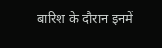बारिश के दौरान इनमें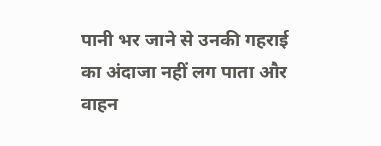पानी भर जाने से उनकी गहराई का अंदाजा नहीं लग पाता और वाहन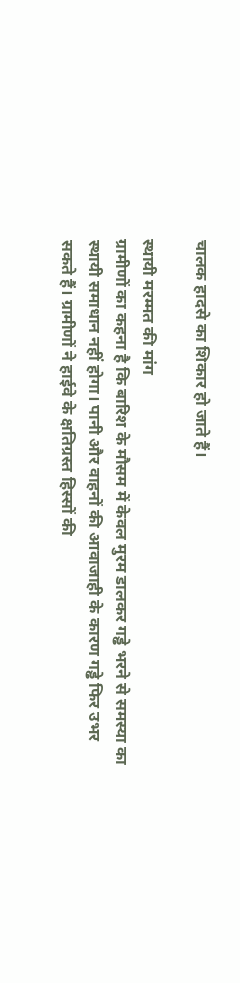चालक हादसे का शिकार हो जाते हैं।

स्थायी मरम्मत की मांग
ग्रामीणों का कहना है कि बारिश के मौसम में केवल मुरम डालकर गड्ढे भरने से समस्या का स्थायी समाधान नहीं होगा। पानी और वाहनों की आवाजाही के कारण गड्ढे फिर उभर सकते हैं। ग्रामीणों ने हाईवे के क्षतिग्रस्त हिस्सों की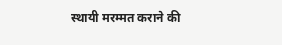स्थायी मरम्मत कराने की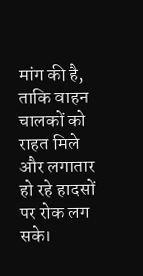मांग की है, ताकि वाहन चालकों को राहत मिले और लगातार हो रहे हादसों पर रोक लग सके।